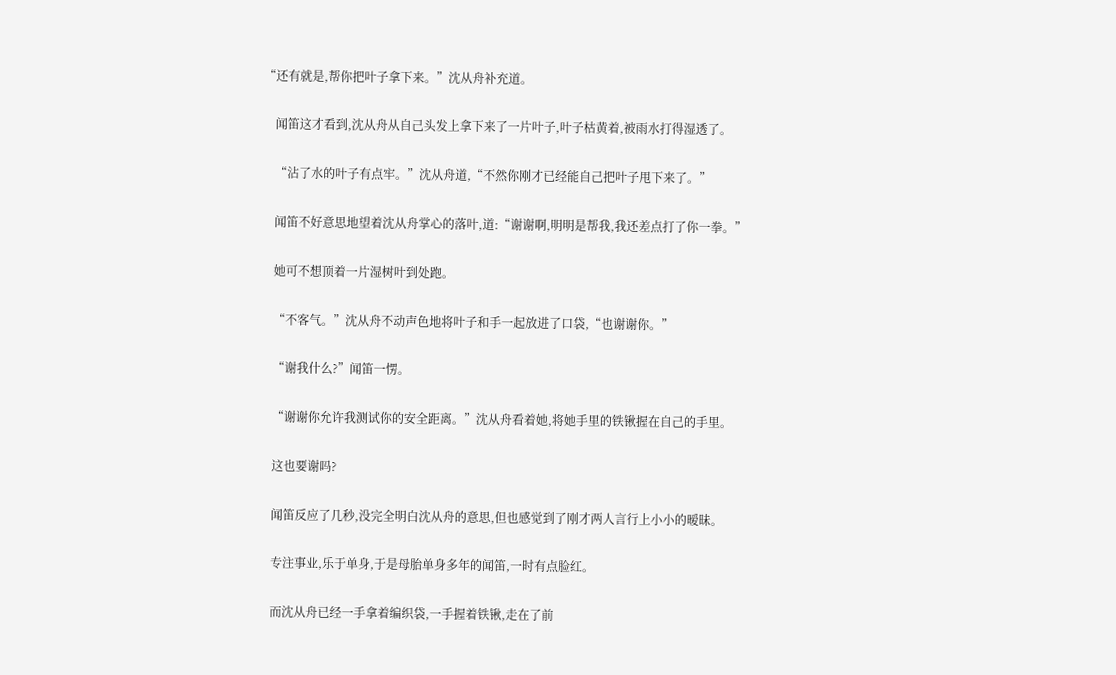“还有就是,帮你把叶子拿下来。”沈从舟补充道。

    闻笛这才看到,沈从舟从自己头发上拿下来了一片叶子,叶子枯黄着,被雨水打得湿透了。

    “沾了水的叶子有点牢。”沈从舟道,“不然你刚才已经能自己把叶子甩下来了。”

    闻笛不好意思地望着沈从舟掌心的落叶,道:“谢谢啊,明明是帮我,我还差点打了你一拳。”

    她可不想顶着一片湿树叶到处跑。

    “不客气。”沈从舟不动声色地将叶子和手一起放进了口袋,“也谢谢你。”

    “谢我什么?”闻笛一愣。

    “谢谢你允许我测试你的安全距离。”沈从舟看着她,将她手里的铁锹握在自己的手里。

    这也要谢吗?

    闻笛反应了几秒,没完全明白沈从舟的意思,但也感觉到了刚才两人言行上小小的暧昧。

    专注事业,乐于单身,于是母胎单身多年的闻笛,一时有点脸红。

    而沈从舟已经一手拿着编织袋,一手握着铁锹,走在了前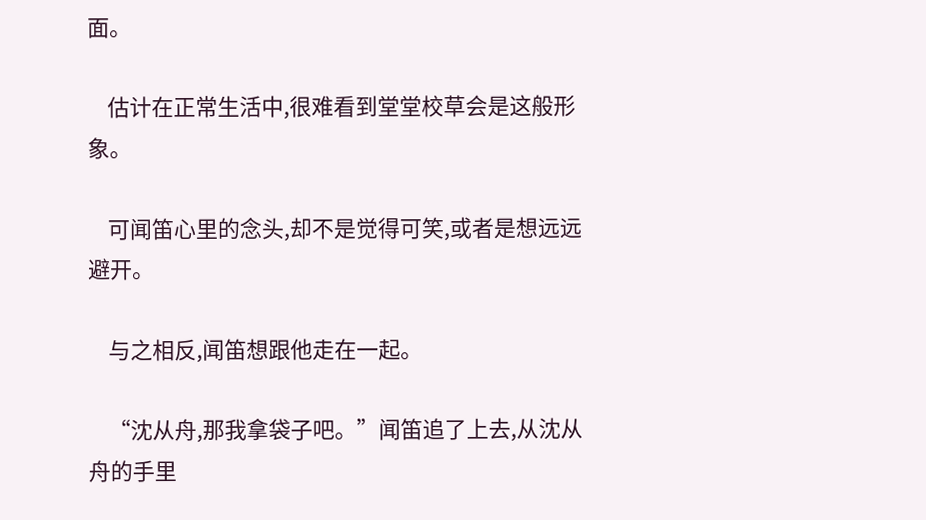面。

    估计在正常生活中,很难看到堂堂校草会是这般形象。

    可闻笛心里的念头,却不是觉得可笑,或者是想远远避开。

    与之相反,闻笛想跟他走在一起。

    “沈从舟,那我拿袋子吧。”闻笛追了上去,从沈从舟的手里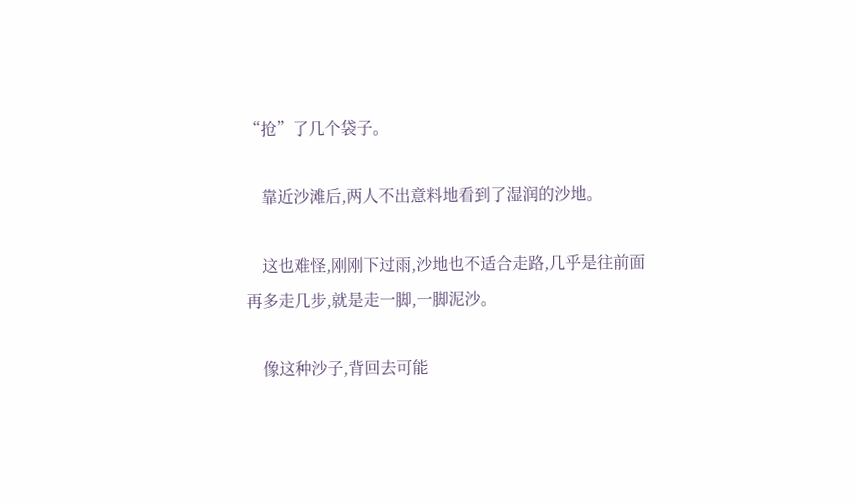“抢”了几个袋子。

    靠近沙滩后,两人不出意料地看到了湿润的沙地。

    这也难怪,刚刚下过雨,沙地也不适合走路,几乎是往前面再多走几步,就是走一脚,一脚泥沙。

    像这种沙子,背回去可能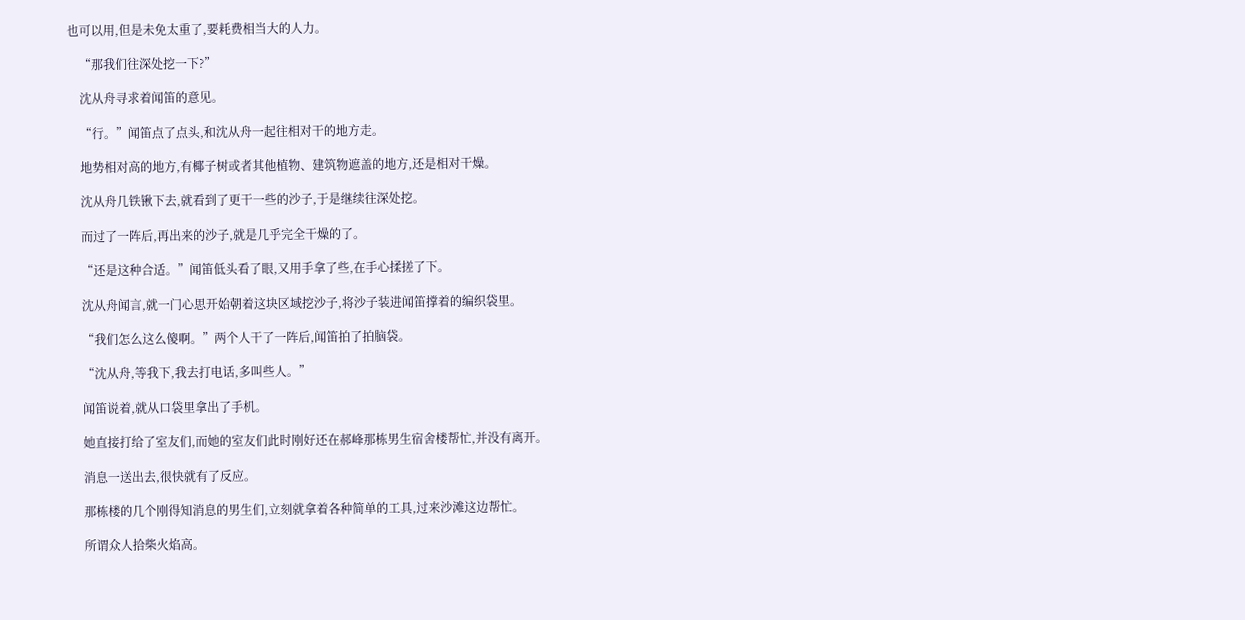也可以用,但是未免太重了,要耗费相当大的人力。

    “那我们往深处挖一下?”

    沈从舟寻求着闻笛的意见。

    “行。”闻笛点了点头,和沈从舟一起往相对干的地方走。

    地势相对高的地方,有椰子树或者其他植物、建筑物遮盖的地方,还是相对干燥。

    沈从舟几铁锹下去,就看到了更干一些的沙子,于是继续往深处挖。

    而过了一阵后,再出来的沙子,就是几乎完全干燥的了。

    “还是这种合适。”闻笛低头看了眼,又用手拿了些,在手心揉搓了下。

    沈从舟闻言,就一门心思开始朝着这块区域挖沙子,将沙子装进闻笛撑着的编织袋里。

    “我们怎么这么傻啊。”两个人干了一阵后,闻笛拍了拍脑袋。

    “沈从舟,等我下,我去打电话,多叫些人。”

    闻笛说着,就从口袋里拿出了手机。

    她直接打给了室友们,而她的室友们此时刚好还在郝峰那栋男生宿舍楼帮忙,并没有离开。

    消息一送出去,很快就有了反应。

    那栋楼的几个刚得知消息的男生们,立刻就拿着各种简单的工具,过来沙滩这边帮忙。

    所谓众人拾柴火焰高。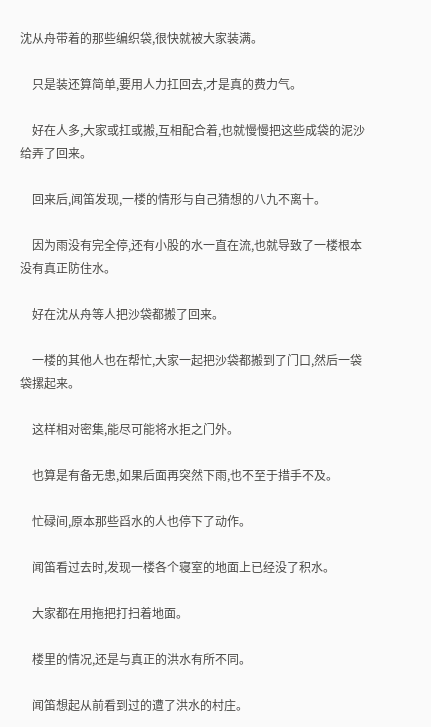沈从舟带着的那些编织袋,很快就被大家装满。

    只是装还算简单,要用人力扛回去,才是真的费力气。

    好在人多,大家或扛或搬,互相配合着,也就慢慢把这些成袋的泥沙给弄了回来。

    回来后,闻笛发现,一楼的情形与自己猜想的八九不离十。

    因为雨没有完全停,还有小股的水一直在流,也就导致了一楼根本没有真正防住水。

    好在沈从舟等人把沙袋都搬了回来。

    一楼的其他人也在帮忙,大家一起把沙袋都搬到了门口,然后一袋袋摞起来。

    这样相对密集,能尽可能将水拒之门外。

    也算是有备无患,如果后面再突然下雨,也不至于措手不及。

    忙碌间,原本那些舀水的人也停下了动作。

    闻笛看过去时,发现一楼各个寝室的地面上已经没了积水。

    大家都在用拖把打扫着地面。

    楼里的情况,还是与真正的洪水有所不同。

    闻笛想起从前看到过的遭了洪水的村庄。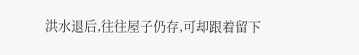洪水退后,往往屋子仍存,可却跟着留下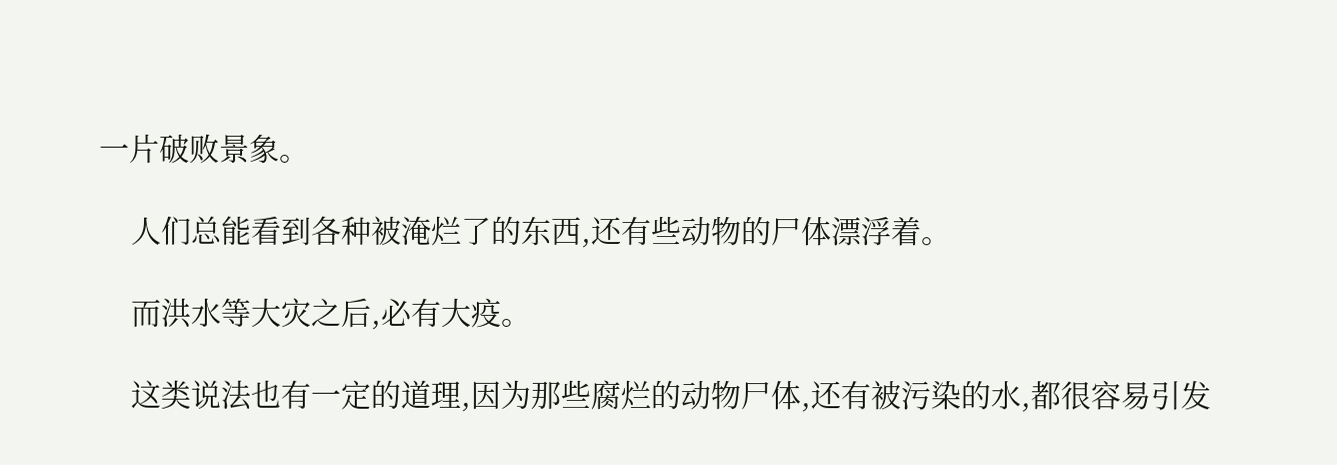一片破败景象。

    人们总能看到各种被淹烂了的东西,还有些动物的尸体漂浮着。

    而洪水等大灾之后,必有大疫。

    这类说法也有一定的道理,因为那些腐烂的动物尸体,还有被污染的水,都很容易引发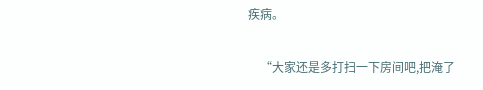疾病。

    “大家还是多打扫一下房间吧,把淹了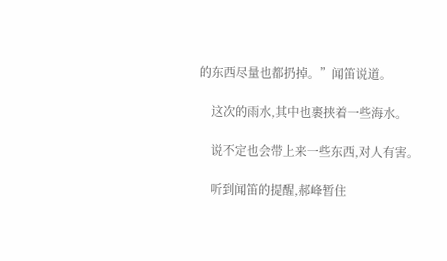的东西尽量也都扔掉。”闻笛说道。

    这次的雨水,其中也裹挟着一些海水。

    说不定也会带上来一些东西,对人有害。

    听到闻笛的提醒,郝峰暂住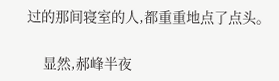过的那间寝室的人,都重重地点了点头。

    显然,郝峰半夜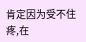肯定因为受不住疼,在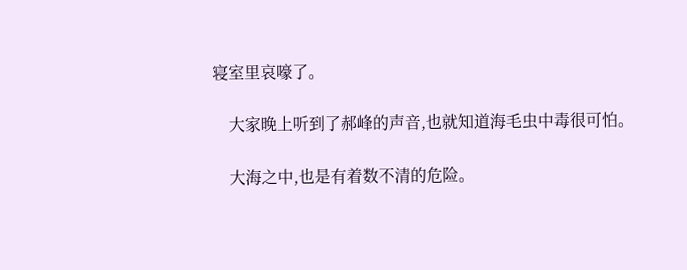寝室里哀嚎了。

    大家晚上听到了郝峰的声音,也就知道海毛虫中毒很可怕。

    大海之中,也是有着数不清的危险。